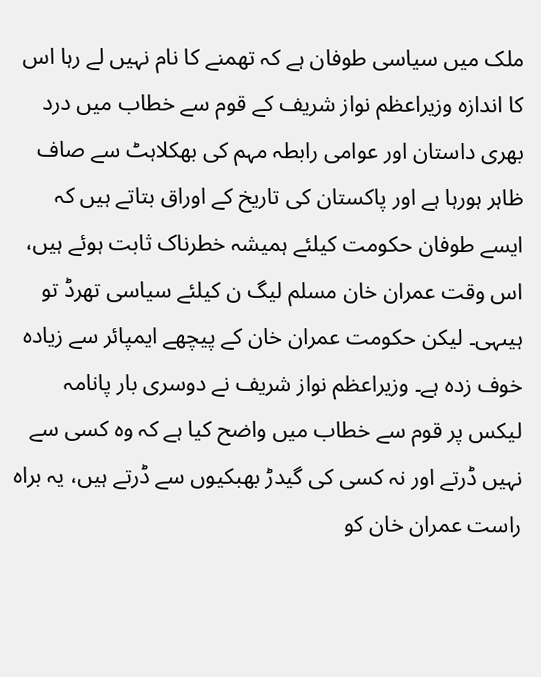ملک میں سیاسی طوفان ہے کہ تھمنے کا نام نہیں لے رہا اس کا اندازہ وزیراعظم نواز شریف کے قوم سے خطاب میں درد بھری داستان اور عوامی رابطہ مہم کی بھکلاہٹ سے صاف ظاہر ہورہا ہے اور پاکستان کی تاریخ کے اوراق بتاتے ہیں کہ ایسے طوفان حکومت کیلئے ہمیشہ خطرناک ثابت ہوئے ہیں، اس وقت عمران خان مسلم لیگ ن کیلئے سیاسی تھرڈ تو ہیںہی۔ لیکن حکومت عمران خان کے پیچھے ایمپائر سے زیادہ خوف زدہ ہے۔ وزیراعظم نواز شریف نے دوسری بار پانامہ لیکس پر قوم سے خطاب میں واضح کیا ہے کہ وہ کسی سے نہیں ڈرتے اور نہ کسی کی گیدڑ بھبکیوں سے ڈرتے ہیں، یہ براہ راست عمران خان کو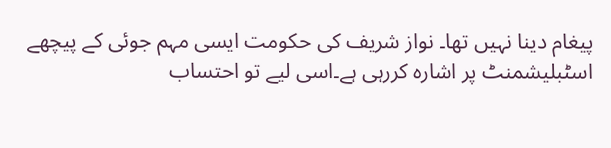پیغام دینا نہیں تھا۔ نواز شریف کی حکومت ایسی مہم جوئی کے پیچھے اسٹبلیشمنٹ پر اشارہ کررہی ہے۔اسی لیے تو احتساب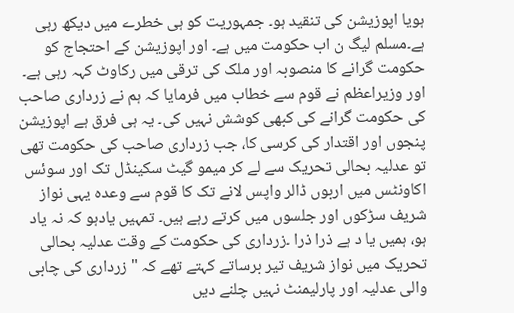ہویا اپوزیشن کی تنقید ہو۔ جمہوریت کو ہی خطرے میں دیکھ رہی ہے۔مسلم لیگ ن اب حکومت میں ہے۔ اور اپوزیشن کے احتجاج کو حکومت گرانے کا منصوبہ اور ملک کی ترقی میں رکاوٹ کہہ رہی ہے۔ اور وزیراعظم نے قوم سے خطاب میں فرمایا کہ ہم نے زرداری صاحب کی حکومت گرانے کی کبھی کوشش نہیں کی۔ یہ ہی فرق ہے اپوزیشن پنجوں اور اقتدار کی کرسی کا، جب زرداری صاحب کی حکومت تھی تو عدلیہ بحالی تحریک سے لے کر میمو گیٹ سکینڈل تک اور سوئس اکاونٹس میں اربوں ڈالر واپس لانے تک کا قوم سے وعدہ یہی نواز شریف سڑکوں اور جلسوں میں کرتے رہے ہیں۔ تمہیں یادہو کہ نہ یاد ہو، ہمیں یا د ہے ذرا ذرا ۔زرداری کی حکومت کے وقت عدلیہ بحالی تحریک میں نواز شریف تیر برساتے کہتے تھے کہ " زرداری کی چابی والی عدلیہ اور پارلیمنٹ نہیں چلنے دیں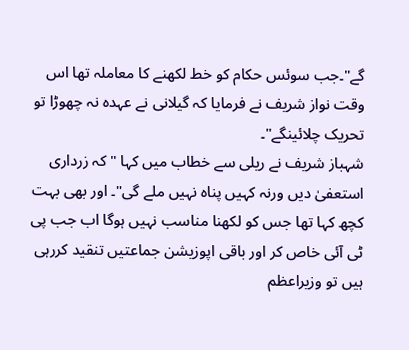گے"۔جب سوئس حکام کو خط لکھنے کا معاملہ تھا اس وقت نواز شریف نے فرمایا کہ گیلانی نے عہدہ نہ چھوڑا تو تحریک چلائینگے"۔
شہباز شریف نے ریلی سے خطاب میں کہا "کہ زرداری استعفیٰ دیں ورنہ کہیں پناہ نہیں ملے گی"۔ اور بھی بہت کچھ کہا تھا جس کو لکھنا مناسب نہیں ہوگا اب جب پی ٹی آئی خاص کر اور باقی اپوزیشن جماعتیں تنقید کررہی ہیں تو وزیراعظم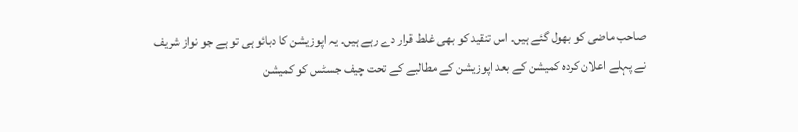صاحب ماضی کو بھول گئے ہیں۔ اس تنقید کو بھی غلط قرار دے رہے ہیں۔ یہ اپوزیشن کا دبائو ہی تو ہے جو نواز شریف نے پہلے اعلان کردہ کمیشن کے بعد اپوزیشن کے مطالبے کے تحت چیف جسٹس کو کمیشن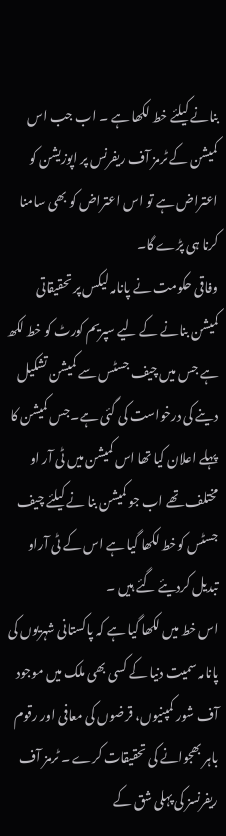بنانے کیلئے خط لکھا ہے ۔ اب جب اس کمیشن کے ٹرمز آف ریفرنس پر اپوزیشن کو اعتراض ہے تو اس اعتراض کو بھی سامنا کرنا ہی پڑے گا۔
وفاقی حکومت نے پانامہ لیکس پر تحقیقاتی کمیشن بنانے کے لیے سپریم کورٹ کو خط لکھ ہے جس میں چیف جسٹس سے کمیشن تشکیل دینے کی درخواست کی گئی ہے۔جس کمیشن کا پہلے اعلان کیا تھا اس کمیشن میں ٹی آر او مختلف تھے اب جو کمیشن بنا نے کیلئے چیف جسٹس کوخط لکھا گیا ہے اس کے ٹی آراو تبدیل کردیئے گئے ہیں ۔
اس خط میں لکھا گیا ہے کہ پاکستانی شہریوں کی پانامہ سمیت دنیا کے کسی بھی ملک میں موجود آف شور کمپنیوں، قرضوں کی معافی اور رقوم باہر بھجوانے کی تحقیقات کرے ۔ ٹرمز آف ریفرنسز کی پہلی شق کے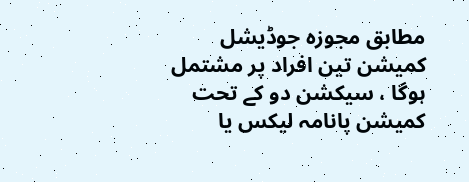مطابق مجوزہ جوڈیشل کمیشن تین افراد پر مشتمل ہوگا ، سیکشن دو کے تحت کمیشن پانامہ لیکس یا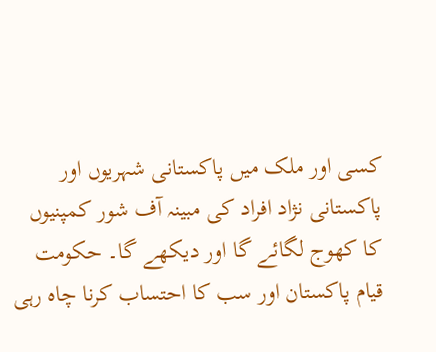کسی اور ملک میں پاکستانی شہریوں اور پاکستانی نژاد افراد کی مبینہ آف شور کمپنیوں کا کھوج لگائے گا اور دیکھے گا۔ حکومت قیام پاکستان اور سب کا احتساب کرنا چاہ رہی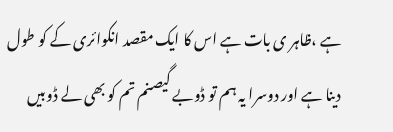ہے ،ظاہر ی بات ہے اس کا ایک مقصد انکوائری کے کو طول دینا ہے اور دوسرا یہ ہم تو ڈوبے گیصنم تم کو بھی لے ڈوبیں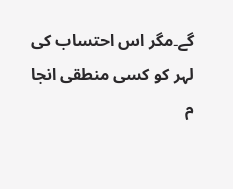گے۔مگر اس احتساب کی لہر کو کسی منطقی انجا م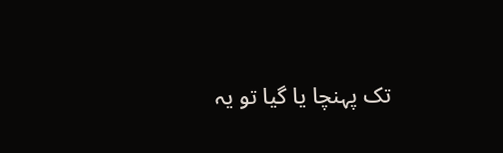تک پہنچا یا گیا تو یہ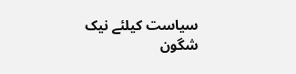سیاست کیلئے نیک شگون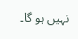نہیں ہو گا۔